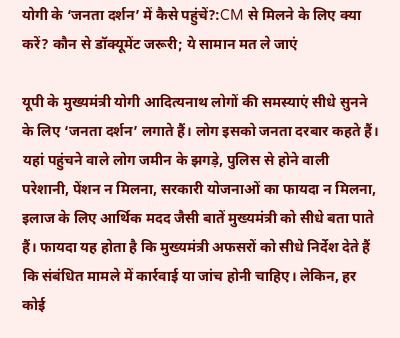योगी के ‘जनता दर्शन’ में कैसे पहुंचें?:CM से मिलने के लिए क्या करें? कौन से डॉक्यूमेंट जरूरी; ये सामान मत ले जाएं

यूपी के मुख्यमंत्री योगी आदित्यनाथ लोगों की समस्याएं सीधे सुनने के लिए ‘जनता दर्शन’ लगाते हैं। लोग इसको जनता दरबार कहते हैं। यहां पहुंचने वाले लोग जमीन के झगड़े, पुलिस से होने वाली परेशानी, पेंशन न मिलना, सरकारी योजनाओं का फायदा न मिलना, इलाज के लिए आर्थिक मदद जैसी बातें मुख्यमंत्री को सीधे बता पाते हैं। फायदा यह होता है कि मुख्यमंत्री अफसरों को सीधे निर्देश देते हैं कि संबंधित मामले में कार्रवाई या जांच होनी चाहिए। लेकिन, हर कोई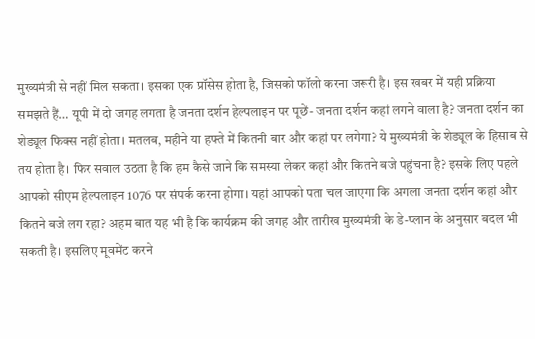मुख्यमंत्री से नहीं मिल सकता। इसका एक प्रॉसेस होता है, जिसको फॉलो करना जरूरी है। इस खबर में यही प्रक्रिया समझते हैं… यूपी में दो जगह लगता है जनता दर्शन हेल्पलाइन पर पूछें- जनता दर्शन कहां लगने वाला है? जनता दर्शन का शेड्यूल फिक्स नहीं होता। मतलब, महीने या हफ्ते में कितनी बार और कहां पर लगेगा? ये मुख्यमंत्री के शेड्यूल के हिसाब से तय होता है। फिर सवाल उठता है कि हम कैसे जाने कि समस्या लेकर कहां और कितने बजे पहुंचना है? इसके लिए पहले आपको सीएम हेल्पलाइन 1076 पर संपर्क करना होगा। यहां आपको पता चल जाएगा कि अगला जनता दर्शन कहां और कितने बजे लग रहा? अहम बात यह भी है कि कार्यक्रम की जगह और तारीख मुख्यमंत्री के डे-प्लान के अनुसार बदल भी सकती है। इसलिए मूवमेंट करने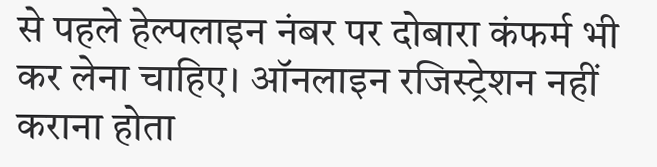से पहले हेल्पलाइन नंबर पर दोबारा कंफर्म भी कर लेना चाहिए। ऑनलाइन रजिस्ट्रेशन नहीं कराना होता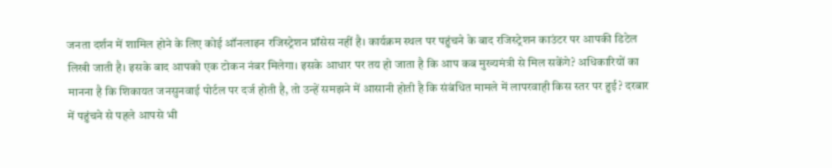जनता दर्शन में शामिल होने के लिए कोई ऑनलाइन रजिस्ट्रेशन प्रॉसेस नहीं है। कार्यक्रम स्थल पर पहुंचने के बाद रजिस्ट्रेशन काउंटर पर आपकी डिटेल लिखी जाती है। इसके बाद आपको एक टोकन नंबर मिलेगा। इसके आधार पर तय हो जाता है कि आप कब मुख्यमंत्री से मिल सकेंगे? अधिकारियों का मानना है कि शिकायत जनसुनवाई पोर्टल पर दर्ज होती है, तो उन्हें समझने में आसानी होती है कि संबंधित मामले में लापरवाही किस स्तर पर हुई? दरबार में पहुंचने से पहले आपसे भी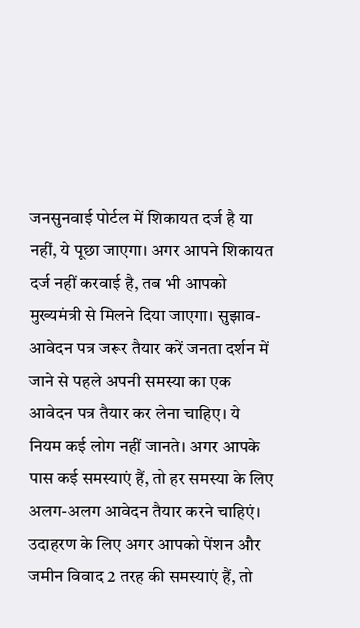जनसुनवाई पोर्टल में शिकायत दर्ज है या नहीं, ये पूछा जाएगा। अगर आपने शिकायत दर्ज नहीं करवाई है, तब भी आपको मुख्यमंत्री से मिलने दिया जाएगा। सुझाव- आवेदन पत्र जरूर तैयार करें जनता दर्शन में जाने से पहले अपनी समस्या का एक आवेदन पत्र तैयार कर लेना चाहिए। ये नियम कई लोग नहीं जानते। अगर आपके पास कई समस्याएं हैं, तो हर समस्या के लिए अलग-अलग आवेदन तैयार करने चाहिएं। उदाहरण के लिए अगर आपको पेंशन और जमीन विवाद 2 तरह की समस्याएं हैं, तो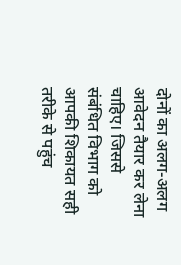दोनों का अलग-अलग आवेदन तैयार कर लेना चाहिए। जिससे संबंधित विभाग को आपकी शिकायत सही तरीके से पहुंच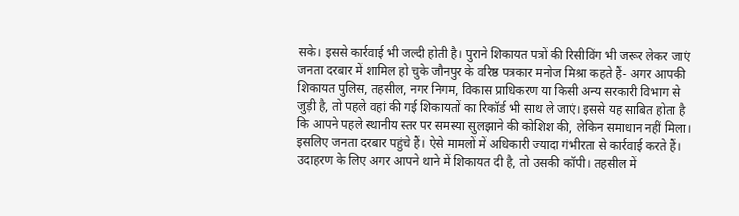सके। इससे कार्रवाई भी जल्दी होती है। पुराने शिकायत पत्रों की रिसीविंग भी जरूर लेकर जाएं जनता दरबार में शामिल हो चुके जौनपुर के वरिष्ठ पत्रकार मनोज मिश्रा कहते हैं- अगर आपकी शिकायत पुलिस, तहसील, नगर निगम, विकास प्राधिकरण या किसी अन्य सरकारी विभाग से जुड़ी है, तो पहले वहां की गई शिकायतों का रिकॉर्ड भी साथ ले जाएं। इससे यह साबित होता है कि आपने पहले स्थानीय स्तर पर समस्या सुलझाने की कोशिश की, लेकिन समाधान नहीं मिला। इसलिए जनता दरबार पहुंचे हैं। ऐसे मामलों में अधिकारी ज्यादा गंभीरता से कार्रवाई करते हैं। उदाहरण के लिए अगर आपने थाने में शिकायत दी है, तो उसकी कॉपी। तहसील में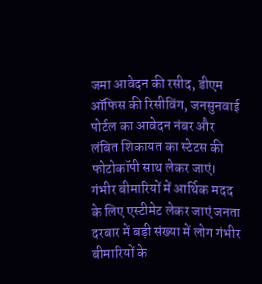जमा आवेदन की रसीद, डीएम ऑफिस की रिसीविंग, जनसुनवाई पोर्टल का आवेदन नंबर और लंबित शिकायत का स्टेटस की फोटोकॉपी साथ लेकर जाएं। गंभीर बीमारियों में आर्थिक मदद के लिए एस्टीमेट लेकर जाएं जनता दरबार में बड़ी संख्या में लोग गंभीर बीमारियों के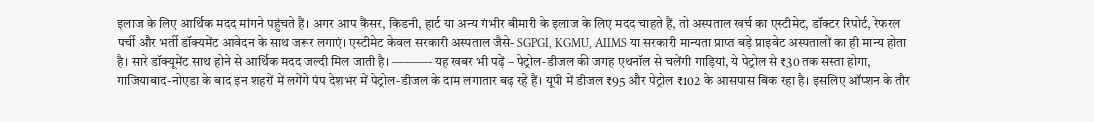इलाज के लिए आर्थिक मदद मांगने पहुंचते हैं। अगर आप कैंसर, किडनी, हार्ट या अन्य गंभीर बीमारी के इलाज के लिए मदद चाहते हैं, तो अस्पताल खर्च का एस्टीमेट, डॉक्टर रिपोर्ट, रेफरल पर्ची और भर्ती डॉक्यमेंट आवेदन के साथ जरूर लगाएं। एस्टीमेट केवल सरकारी अस्पताल जैसे- SGPGI, KGMU, AIIMS या सरकारी मान्यता प्राप्त बड़े प्राइवेट अस्पतालों का ही मान्य होता है। सारे डॉक्यूमेंट साथ होने से आर्थिक मदद जल्दी मिल जाती है। ———- यह खबर भी पढ़ें – पेट्रोल-डीजल की जगह एथनॉल से चलेंगी गाड़ियां, ये पेट्रोल से ₹30 तक सस्ता होगा, गाजियाबाद-नोएडा के बाद इन शहरों में लगेंगे पंप देशभर में पेट्रोल-डीजल के दाम लगातार बढ़ रहे हैं। यूपी में डीजल ₹95 और पेट्रोल ₹102 के आसपास बिक रहा है। इसलिए ऑप्शन के तौर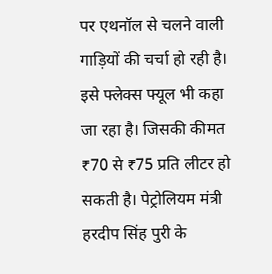पर एथनॉल से चलने वाली गाड़ियों की चर्चा हो रही है। इसे फ्लेक्स फ्यूल भी कहा जा रहा है। जिसकी कीमत ₹70 से ₹75 प्रति लीटर हो सकती है। पेट्रोलियम मंत्री हरदीप सिंह पुरी के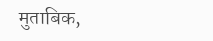मुताबिक,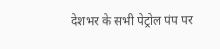देशभर के सभी पेट्रोल पंप पर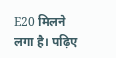E20 मिलने लगा है। पढ़िए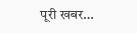पूरी खबर…